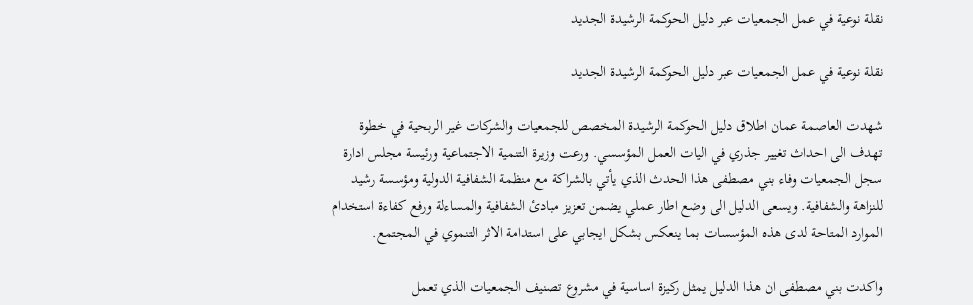نقلة نوعية في عمل الجمعيات عبر دليل الحوكمة الرشيدة الجديد

نقلة نوعية في عمل الجمعيات عبر دليل الحوكمة الرشيدة الجديد

شهدت العاصمة عمان اطلاق دليل الحوكمة الرشيدة المخصص للجمعيات والشركات غير الربحية في خطوة تهدف الى احداث تغيير جذري في اليات العمل المؤسسي. ورعت وزيرة التنمية الاجتماعية ورئيسة مجلس ادارة سجل الجمعيات وفاء بني مصطفى هذا الحدث الذي يأتي بالشراكة مع منظمة الشفافية الدولية ومؤسسة رشيد للنزاهة والشفافية. ويسعى الدليل الى وضع اطار عملي يضمن تعزيز مبادئ الشفافية والمساءلة ورفع كفاءة استخدام الموارد المتاحة لدى هذه المؤسسات بما ينعكس بشكل ايجابي على استدامة الاثر التنموي في المجتمع.

واكدت بني مصطفى ان هذا الدليل يمثل ركيزة اساسية في مشروع تصنيف الجمعيات الذي تعمل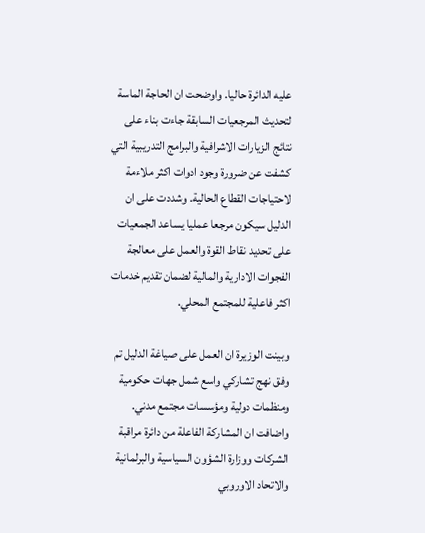عليه الدائرة حاليا. واوضحت ان الحاجة الماسة لتحديث المرجعيات السابقة جاءت بناء على نتائج الزيارات الاشرافية والبرامج التدريبية التي كشفت عن ضرورة وجود ادوات اكثر ملاءمة لاحتياجات القطاع الحالية. وشددت على ان الدليل سيكون مرجعا عمليا يساعد الجمعيات على تحديد نقاط القوة والعمل على معالجة الفجوات الادارية والمالية لضمان تقديم خدمات اكثر فاعلية للمجتمع المحلي.

وبينت الوزيرة ان العمل على صياغة الدليل تم وفق نهج تشاركي واسع شمل جهات حكومية ومنظمات دولية ومؤسسات مجتمع مدني. واضافت ان المشاركة الفاعلة من دائرة مراقبة الشركات ووزارة الشؤون السياسية والبرلمانية والاتحاد الاوروبي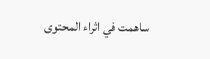ساهمت في اثراء المحتوى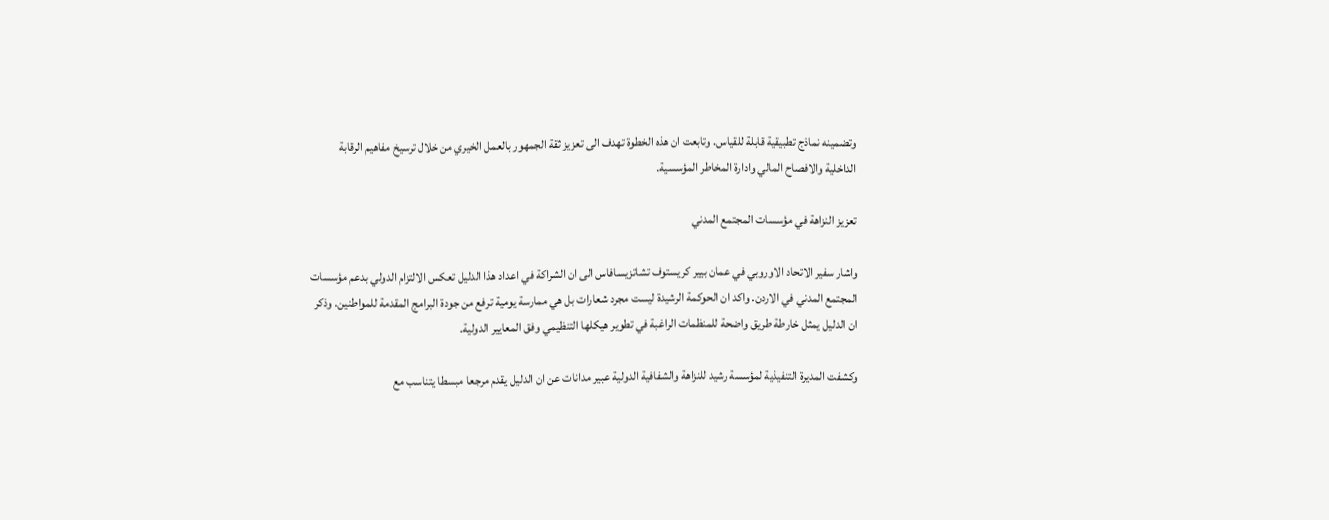وتضمينه نماذج تطبيقية قابلة للقياس. وتابعت ان هذه الخطوة تهدف الى تعزيز ثقة الجمهور بالعمل الخيري من خلال ترسيخ مفاهيم الرقابة الداخلية والافصاح المالي وادارة المخاطر المؤسسية.

تعزيز النزاهة في مؤسسات المجتمع المدني

واشار سفير الاتحاد الاوروبي في عمان بيير كريستوف تشاتزيسافاس الى ان الشراكة في اعداد هذا الدليل تعكس الالتزام الدولي بدعم مؤسسات المجتمع المدني في الاردن. واكد ان الحوكمة الرشيدة ليست مجرد شعارات بل هي ممارسة يومية ترفع من جودة البرامج المقدمة للمواطنين. وذكر ان الدليل يمثل خارطة طريق واضحة للمنظمات الراغبة في تطوير هيكلها التنظيمي وفق المعايير الدولية.

وكشفت المديرة التنفيذية لمؤسسة رشيد للنزاهة والشفافية الدولية عبير مدانات عن ان الدليل يقدم مرجعا مبسطا يتناسب مع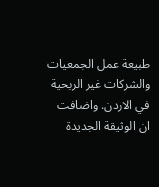طبيعة عمل الجمعيات والشركات غير الربحية في الاردن. واضافت ان الوثيقة الجديدة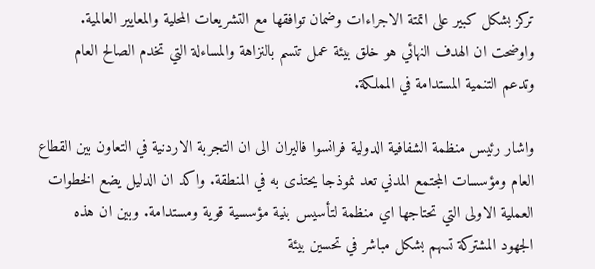تركز بشكل كبير على اتمتة الاجراءات وضمان توافقها مع التشريعات المحلية والمعايير العالمية. واوضحت ان الهدف النهائي هو خلق بيئة عمل تتسم بالنزاهة والمساءلة التي تخدم الصالح العام وتدعم التنمية المستدامة في المملكة.

واشار رئيس منظمة الشفافية الدولية فرانسوا فاليران الى ان التجربة الاردنية في التعاون بين القطاع العام ومؤسسات المجتمع المدني تعد نموذجا يحتذى به في المنطقة. واكد ان الدليل يضع الخطوات العملية الاولى التي تحتاجها اي منظمة لتأسيس بنية مؤسسية قوية ومستدامة. وبين ان هذه الجهود المشتركة تسهم بشكل مباشر في تحسين بيئة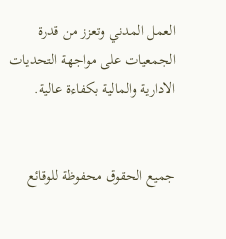العمل المدني وتعزز من قدرة الجمعيات على مواجهة التحديات الادارية والمالية بكفاءة عالية.


جميع الحقوق محفوظة للوقائع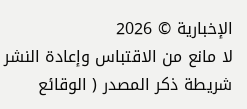الإخبارية © 2026
لا مانع من الاقتباس وإعادة النشر شريطة ذكر المصدر ( الوقائع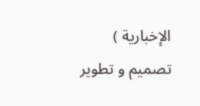الإخبارية )
تصميم و تطوير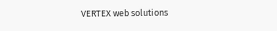VERTEX web solutions